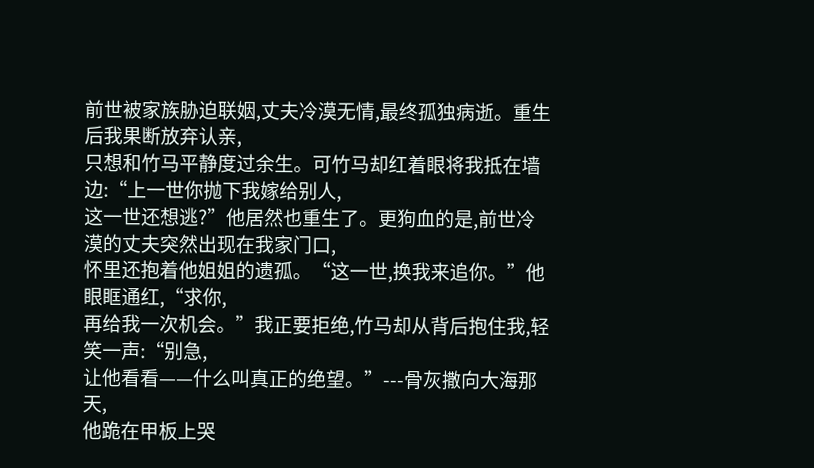前世被家族胁迫联姻,丈夫冷漠无情,最终孤独病逝。重生后我果断放弃认亲,
只想和竹马平静度过余生。可竹马却红着眼将我抵在墙边:“上一世你抛下我嫁给别人,
这一世还想逃?”他居然也重生了。更狗血的是,前世冷漠的丈夫突然出现在我家门口,
怀里还抱着他姐姐的遗孤。“这一世,换我来追你。”他眼眶通红,“求你,
再给我一次机会。”我正要拒绝,竹马却从背后抱住我,轻笑一声:“别急,
让他看看——什么叫真正的绝望。”---骨灰撒向大海那天,
他跪在甲板上哭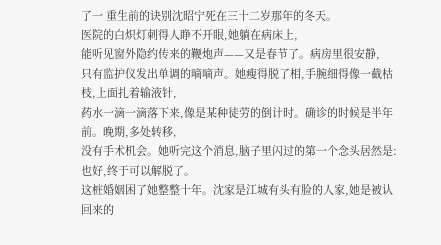了一 重生前的诀别沈昭宁死在三十二岁那年的冬天。
医院的白炽灯刺得人睁不开眼,她躺在病床上,
能听见窗外隐约传来的鞭炮声——又是春节了。病房里很安静,
只有监护仪发出单调的嘀嘀声。她瘦得脱了相,手腕细得像一截枯枝,上面扎着输液针,
药水一滴一滴落下来,像是某种徒劳的倒计时。确诊的时候是半年前。晚期,多处转移,
没有手术机会。她听完这个消息,脑子里闪过的第一个念头居然是:也好,终于可以解脱了。
这桩婚姻困了她整整十年。沈家是江城有头有脸的人家,她是被认回来的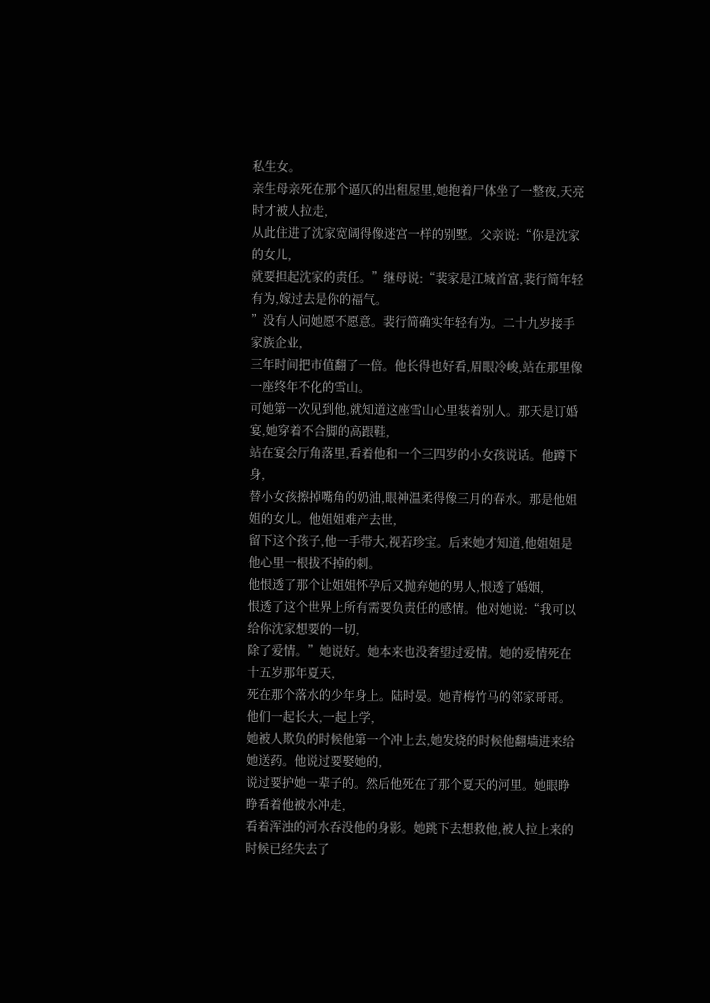私生女。
亲生母亲死在那个逼仄的出租屋里,她抱着尸体坐了一整夜,天亮时才被人拉走,
从此住进了沈家宽阔得像迷宫一样的别墅。父亲说:“你是沈家的女儿,
就要担起沈家的责任。”继母说:“裴家是江城首富,裴行简年轻有为,嫁过去是你的福气。
”没有人问她愿不愿意。裴行简确实年轻有为。二十九岁接手家族企业,
三年时间把市值翻了一倍。他长得也好看,眉眼冷峻,站在那里像一座终年不化的雪山。
可她第一次见到他,就知道这座雪山心里装着别人。那天是订婚宴,她穿着不合脚的高跟鞋,
站在宴会厅角落里,看着他和一个三四岁的小女孩说话。他蹲下身,
替小女孩擦掉嘴角的奶油,眼神温柔得像三月的春水。那是他姐姐的女儿。他姐姐难产去世,
留下这个孩子,他一手带大,视若珍宝。后来她才知道,他姐姐是他心里一根拔不掉的刺。
他恨透了那个让姐姐怀孕后又抛弃她的男人,恨透了婚姻,
恨透了这个世界上所有需要负责任的感情。他对她说:“我可以给你沈家想要的一切,
除了爱情。”她说好。她本来也没奢望过爱情。她的爱情死在十五岁那年夏天,
死在那个落水的少年身上。陆时晏。她青梅竹马的邻家哥哥。他们一起长大,一起上学,
她被人欺负的时候他第一个冲上去,她发烧的时候他翻墙进来给她送药。他说过要娶她的,
说过要护她一辈子的。然后他死在了那个夏天的河里。她眼睁睁看着他被水冲走,
看着浑浊的河水吞没他的身影。她跳下去想救他,被人拉上来的时候已经失去了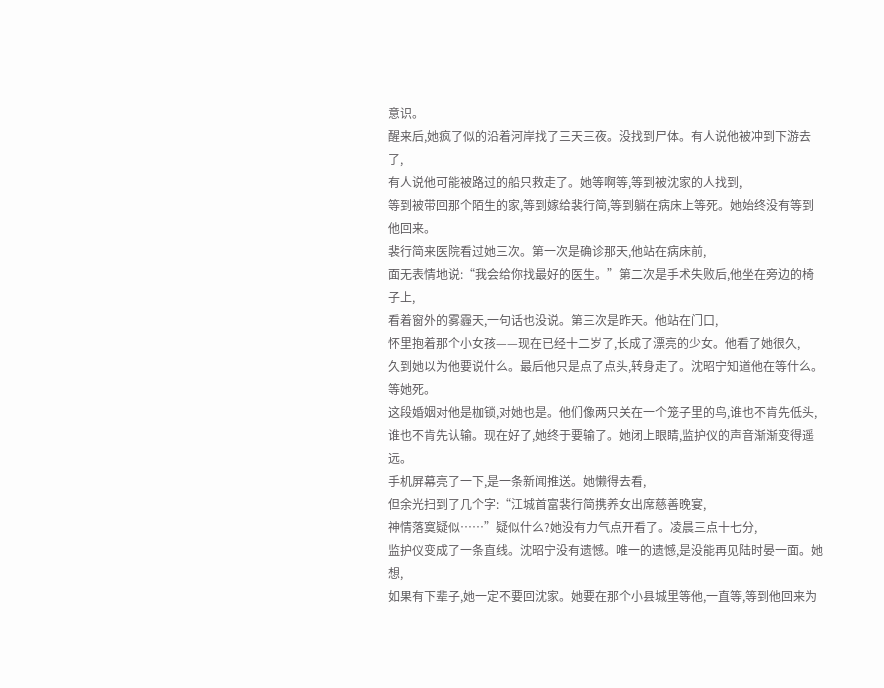意识。
醒来后,她疯了似的沿着河岸找了三天三夜。没找到尸体。有人说他被冲到下游去了,
有人说他可能被路过的船只救走了。她等啊等,等到被沈家的人找到,
等到被带回那个陌生的家,等到嫁给裴行简,等到躺在病床上等死。她始终没有等到他回来。
裴行简来医院看过她三次。第一次是确诊那天,他站在病床前,
面无表情地说:“我会给你找最好的医生。”第二次是手术失败后,他坐在旁边的椅子上,
看着窗外的雾霾天,一句话也没说。第三次是昨天。他站在门口,
怀里抱着那个小女孩——现在已经十二岁了,长成了漂亮的少女。他看了她很久,
久到她以为他要说什么。最后他只是点了点头,转身走了。沈昭宁知道他在等什么。等她死。
这段婚姻对他是枷锁,对她也是。他们像两只关在一个笼子里的鸟,谁也不肯先低头,
谁也不肯先认输。现在好了,她终于要输了。她闭上眼睛,监护仪的声音渐渐变得遥远。
手机屏幕亮了一下,是一条新闻推送。她懒得去看,
但余光扫到了几个字:“江城首富裴行简携养女出席慈善晚宴,
神情落寞疑似……”疑似什么?她没有力气点开看了。凌晨三点十七分,
监护仪变成了一条直线。沈昭宁没有遗憾。唯一的遗憾,是没能再见陆时晏一面。她想,
如果有下辈子,她一定不要回沈家。她要在那个小县城里等他,一直等,等到他回来为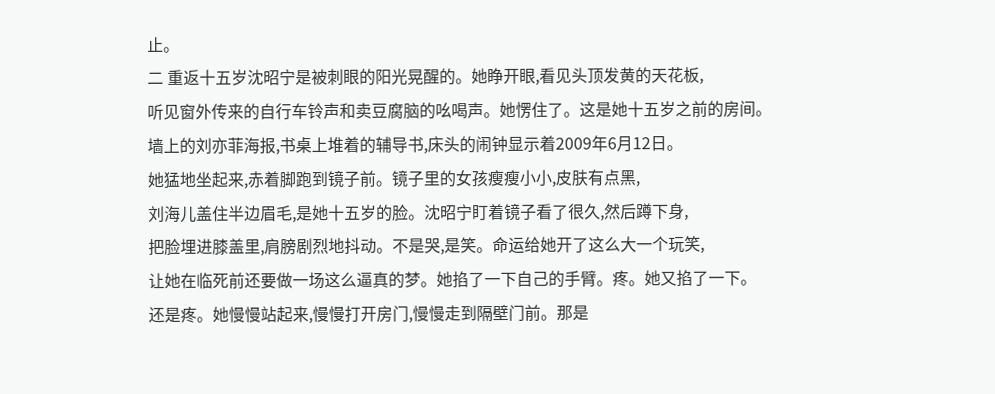止。
二 重返十五岁沈昭宁是被刺眼的阳光晃醒的。她睁开眼,看见头顶发黄的天花板,
听见窗外传来的自行车铃声和卖豆腐脑的吆喝声。她愣住了。这是她十五岁之前的房间。
墙上的刘亦菲海报,书桌上堆着的辅导书,床头的闹钟显示着2009年6月12日。
她猛地坐起来,赤着脚跑到镜子前。镜子里的女孩瘦瘦小小,皮肤有点黑,
刘海儿盖住半边眉毛,是她十五岁的脸。沈昭宁盯着镜子看了很久,然后蹲下身,
把脸埋进膝盖里,肩膀剧烈地抖动。不是哭,是笑。命运给她开了这么大一个玩笑,
让她在临死前还要做一场这么逼真的梦。她掐了一下自己的手臂。疼。她又掐了一下。
还是疼。她慢慢站起来,慢慢打开房门,慢慢走到隔壁门前。那是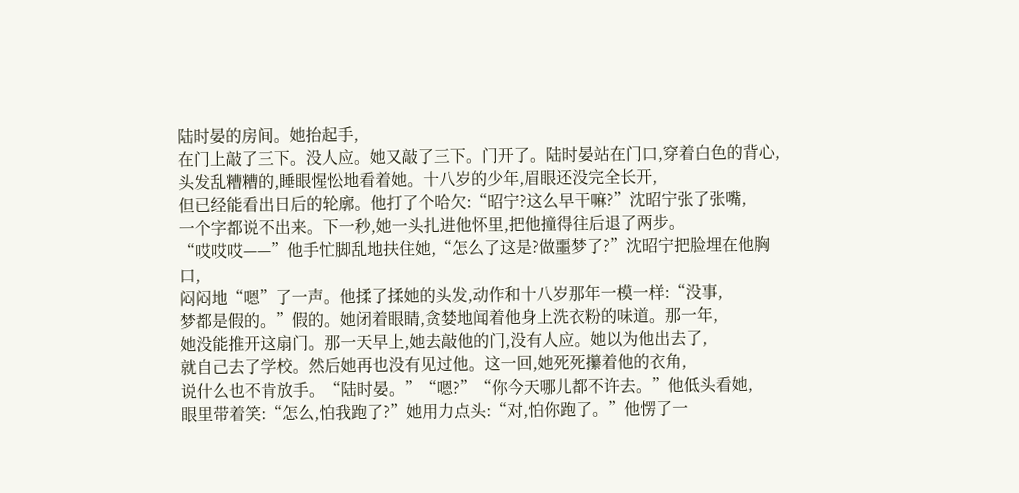陆时晏的房间。她抬起手,
在门上敲了三下。没人应。她又敲了三下。门开了。陆时晏站在门口,穿着白色的背心,
头发乱糟糟的,睡眼惺忪地看着她。十八岁的少年,眉眼还没完全长开,
但已经能看出日后的轮廓。他打了个哈欠:“昭宁?这么早干嘛?”沈昭宁张了张嘴,
一个字都说不出来。下一秒,她一头扎进他怀里,把他撞得往后退了两步。
“哎哎哎——”他手忙脚乱地扶住她,“怎么了这是?做噩梦了?”沈昭宁把脸埋在他胸口,
闷闷地“嗯”了一声。他揉了揉她的头发,动作和十八岁那年一模一样:“没事,
梦都是假的。”假的。她闭着眼睛,贪婪地闻着他身上洗衣粉的味道。那一年,
她没能推开这扇门。那一天早上,她去敲他的门,没有人应。她以为他出去了,
就自己去了学校。然后她再也没有见过他。这一回,她死死攥着他的衣角,
说什么也不肯放手。“陆时晏。”“嗯?”“你今天哪儿都不许去。”他低头看她,
眼里带着笑:“怎么,怕我跑了?”她用力点头:“对,怕你跑了。”他愣了一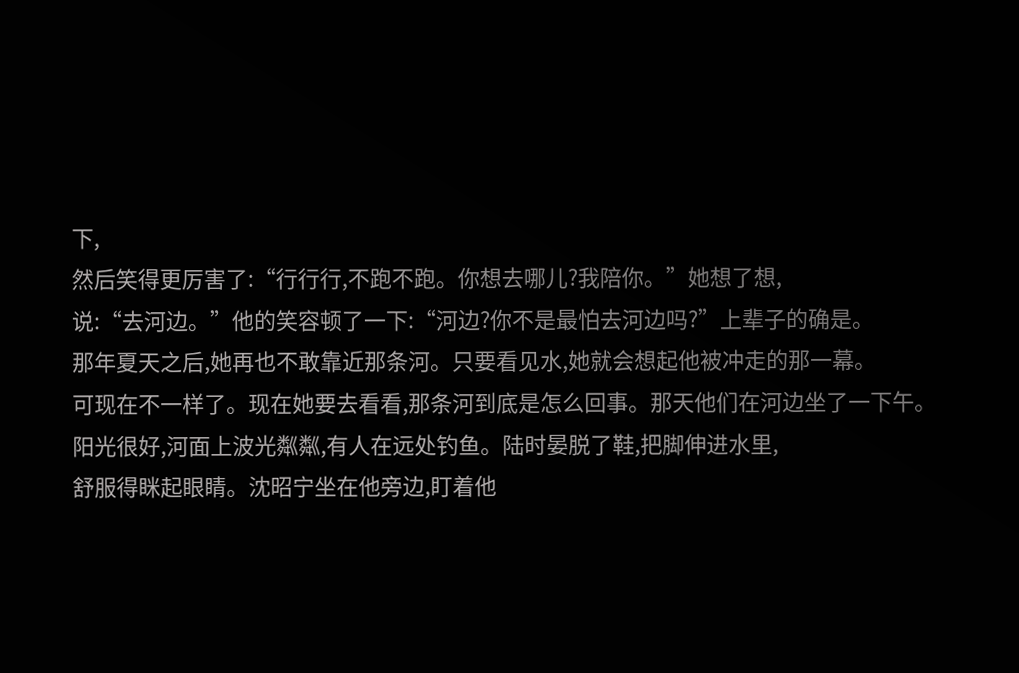下,
然后笑得更厉害了:“行行行,不跑不跑。你想去哪儿?我陪你。”她想了想,
说:“去河边。”他的笑容顿了一下:“河边?你不是最怕去河边吗?”上辈子的确是。
那年夏天之后,她再也不敢靠近那条河。只要看见水,她就会想起他被冲走的那一幕。
可现在不一样了。现在她要去看看,那条河到底是怎么回事。那天他们在河边坐了一下午。
阳光很好,河面上波光粼粼,有人在远处钓鱼。陆时晏脱了鞋,把脚伸进水里,
舒服得眯起眼睛。沈昭宁坐在他旁边,盯着他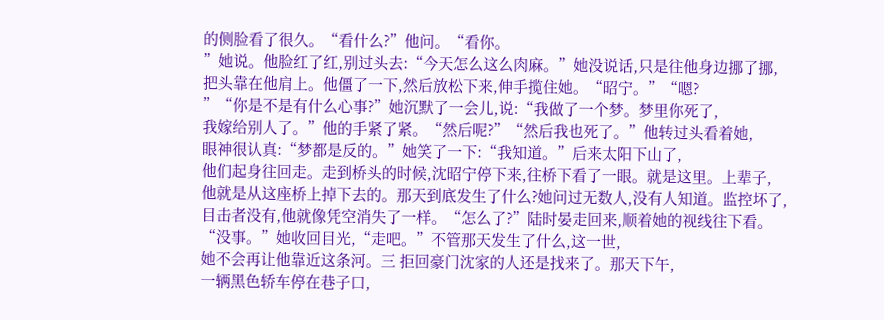的侧脸看了很久。“看什么?”他问。“看你。
”她说。他脸红了红,别过头去:“今天怎么这么肉麻。”她没说话,只是往他身边挪了挪,
把头靠在他肩上。他僵了一下,然后放松下来,伸手揽住她。“昭宁。”“嗯?
”“你是不是有什么心事?”她沉默了一会儿,说:“我做了一个梦。梦里你死了,
我嫁给别人了。”他的手紧了紧。“然后呢?”“然后我也死了。”他转过头看着她,
眼神很认真:“梦都是反的。”她笑了一下:“我知道。”后来太阳下山了,
他们起身往回走。走到桥头的时候,沈昭宁停下来,往桥下看了一眼。就是这里。上辈子,
他就是从这座桥上掉下去的。那天到底发生了什么?她问过无数人,没有人知道。监控坏了,
目击者没有,他就像凭空消失了一样。“怎么了?”陆时晏走回来,顺着她的视线往下看。
“没事。”她收回目光,“走吧。”不管那天发生了什么,这一世,
她不会再让他靠近这条河。三 拒回豪门沈家的人还是找来了。那天下午,
一辆黑色轿车停在巷子口,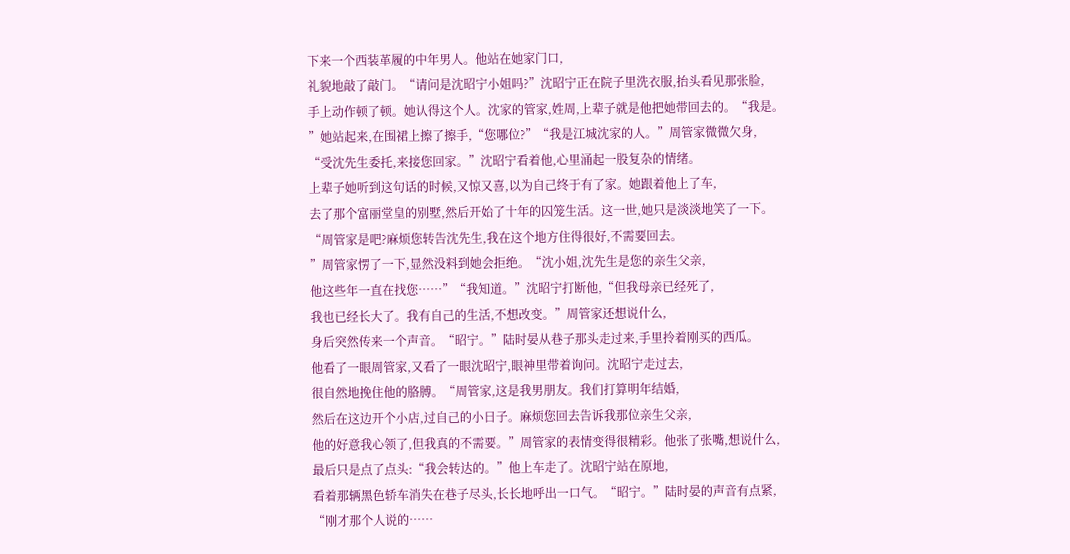下来一个西装革履的中年男人。他站在她家门口,
礼貌地敲了敲门。“请问是沈昭宁小姐吗?”沈昭宁正在院子里洗衣服,抬头看见那张脸,
手上动作顿了顿。她认得这个人。沈家的管家,姓周,上辈子就是他把她带回去的。“我是。
”她站起来,在围裙上擦了擦手,“您哪位?”“我是江城沈家的人。”周管家微微欠身,
“受沈先生委托,来接您回家。”沈昭宁看着他,心里涌起一股复杂的情绪。
上辈子她听到这句话的时候,又惊又喜,以为自己终于有了家。她跟着他上了车,
去了那个富丽堂皇的别墅,然后开始了十年的囚笼生活。这一世,她只是淡淡地笑了一下。
“周管家是吧?麻烦您转告沈先生,我在这个地方住得很好,不需要回去。
”周管家愣了一下,显然没料到她会拒绝。“沈小姐,沈先生是您的亲生父亲,
他这些年一直在找您……”“我知道。”沈昭宁打断他,“但我母亲已经死了,
我也已经长大了。我有自己的生活,不想改变。”周管家还想说什么,
身后突然传来一个声音。“昭宁。”陆时晏从巷子那头走过来,手里拎着刚买的西瓜。
他看了一眼周管家,又看了一眼沈昭宁,眼神里带着询问。沈昭宁走过去,
很自然地挽住他的胳膊。“周管家,这是我男朋友。我们打算明年结婚,
然后在这边开个小店,过自己的小日子。麻烦您回去告诉我那位亲生父亲,
他的好意我心领了,但我真的不需要。”周管家的表情变得很精彩。他张了张嘴,想说什么,
最后只是点了点头:“我会转达的。”他上车走了。沈昭宁站在原地,
看着那辆黑色轿车消失在巷子尽头,长长地呼出一口气。“昭宁。”陆时晏的声音有点紧,
“刚才那个人说的……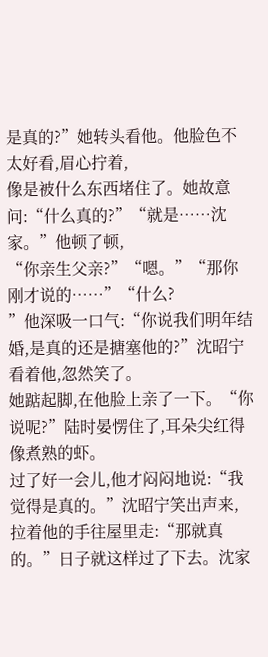是真的?”她转头看他。他脸色不太好看,眉心拧着,
像是被什么东西堵住了。她故意问:“什么真的?”“就是……沈家。”他顿了顿,
“你亲生父亲?”“嗯。”“那你刚才说的……”“什么?
”他深吸一口气:“你说我们明年结婚,是真的还是搪塞他的?”沈昭宁看着他,忽然笑了。
她踮起脚,在他脸上亲了一下。“你说呢?”陆时晏愣住了,耳朵尖红得像煮熟的虾。
过了好一会儿,他才闷闷地说:“我觉得是真的。”沈昭宁笑出声来,
拉着他的手往屋里走:“那就真的。”日子就这样过了下去。沈家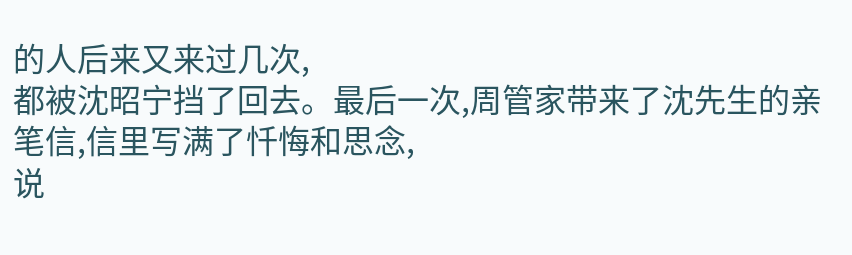的人后来又来过几次,
都被沈昭宁挡了回去。最后一次,周管家带来了沈先生的亲笔信,信里写满了忏悔和思念,
说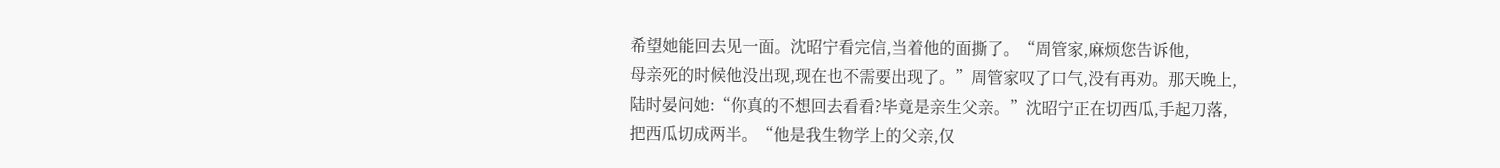希望她能回去见一面。沈昭宁看完信,当着他的面撕了。“周管家,麻烦您告诉他,
母亲死的时候他没出现,现在也不需要出现了。”周管家叹了口气,没有再劝。那天晚上,
陆时晏问她:“你真的不想回去看看?毕竟是亲生父亲。”沈昭宁正在切西瓜,手起刀落,
把西瓜切成两半。“他是我生物学上的父亲,仅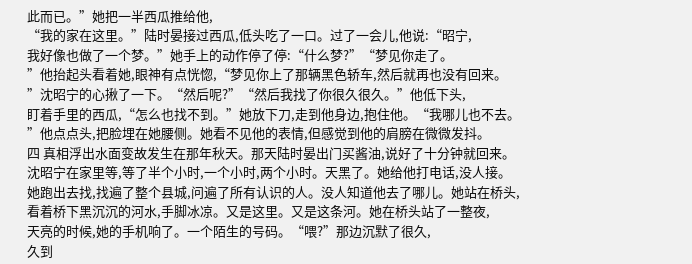此而已。”她把一半西瓜推给他,
“我的家在这里。”陆时晏接过西瓜,低头吃了一口。过了一会儿,他说:“昭宁,
我好像也做了一个梦。”她手上的动作停了停:“什么梦?”“梦见你走了。
”他抬起头看着她,眼神有点恍惚,“梦见你上了那辆黑色轿车,然后就再也没有回来。
”沈昭宁的心揪了一下。“然后呢?”“然后我找了你很久很久。”他低下头,
盯着手里的西瓜,“怎么也找不到。”她放下刀,走到他身边,抱住他。“我哪儿也不去。
”他点点头,把脸埋在她腰侧。她看不见他的表情,但感觉到他的肩膀在微微发抖。
四 真相浮出水面变故发生在那年秋天。那天陆时晏出门买酱油,说好了十分钟就回来。
沈昭宁在家里等,等了半个小时,一个小时,两个小时。天黑了。她给他打电话,没人接。
她跑出去找,找遍了整个县城,问遍了所有认识的人。没人知道他去了哪儿。她站在桥头,
看着桥下黑沉沉的河水,手脚冰凉。又是这里。又是这条河。她在桥头站了一整夜,
天亮的时候,她的手机响了。一个陌生的号码。“喂?”那边沉默了很久,
久到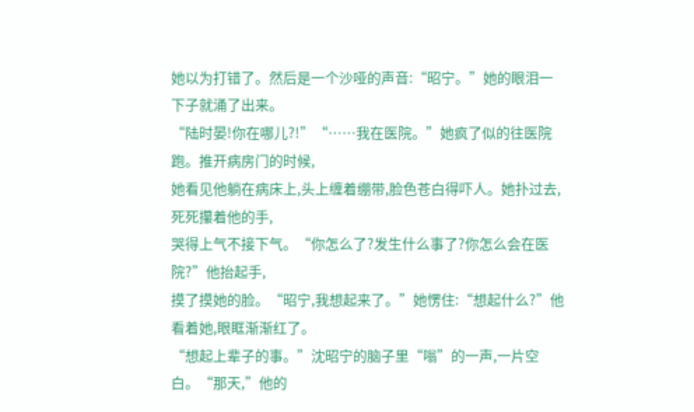她以为打错了。然后是一个沙哑的声音:“昭宁。”她的眼泪一下子就涌了出来。
“陆时晏!你在哪儿?!”“……我在医院。”她疯了似的往医院跑。推开病房门的时候,
她看见他躺在病床上,头上缠着绷带,脸色苍白得吓人。她扑过去,死死攥着他的手,
哭得上气不接下气。“你怎么了?发生什么事了?你怎么会在医院?”他抬起手,
摸了摸她的脸。“昭宁,我想起来了。”她愣住:“想起什么?”他看着她,眼眶渐渐红了。
“想起上辈子的事。”沈昭宁的脑子里“嗡”的一声,一片空白。“那天,”他的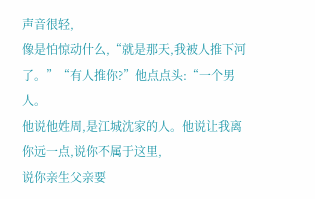声音很轻,
像是怕惊动什么,“就是那天,我被人推下河了。”“有人推你?”他点点头:“一个男人。
他说他姓周,是江城沈家的人。他说让我离你远一点,说你不属于这里,
说你亲生父亲要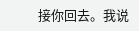接你回去。我说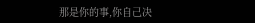那是你的事,你自己决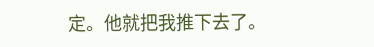定。他就把我推下去了。